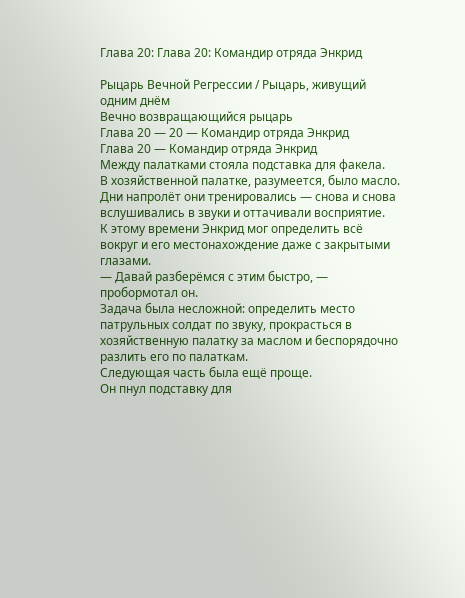Глава 20: Глава 20: Командир отряда Энкрид

Рыцарь Вечной Регрессии / Рыцарь, живущий одним днём
Вечно возвращающийся рыцарь
Глава 20 — 20 — Командир отряда Энкрид
Глава 20 — Командир отряда Энкрид
Между палатками стояла подставка для факела.
В хозяйственной палатке, разумеется, было масло.
Дни напролёт они тренировались — снова и снова вслушивались в звуки и оттачивали восприятие.
К этому времени Энкрид мог определить всё вокруг и его местонахождение даже с закрытыми глазами.
— Давай разберёмся с этим быстро, — пробормотал он.
Задача была несложной: определить место патрульных солдат по звуку, прокрасться в хозяйственную палатку за маслом и беспорядочно разлить его по палаткам.
Следующая часть была ещё проще.
Он пнул подставку для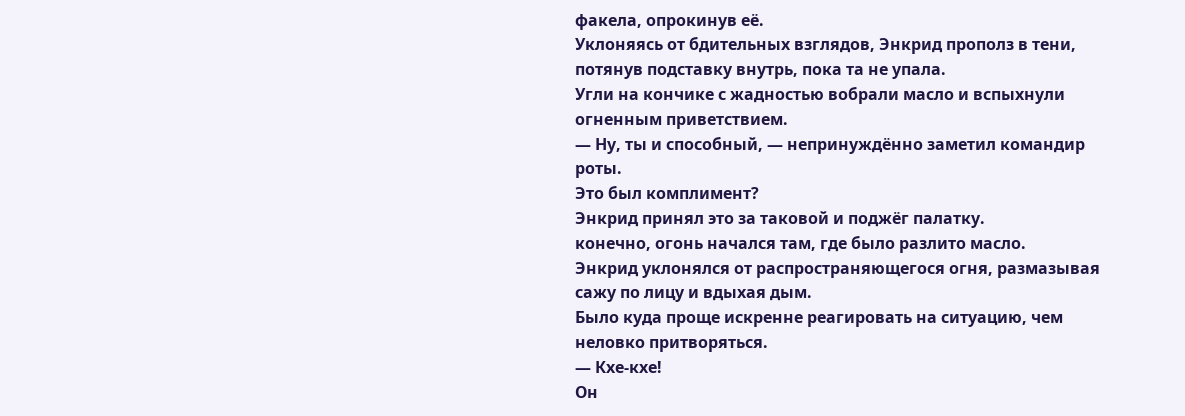факела, опрокинув её.
Уклоняясь от бдительных взглядов, Энкрид прополз в тени, потянув подставку внутрь, пока та не упала.
Угли на кончике с жадностью вобрали масло и вспыхнули огненным приветствием.
— Ну, ты и способный, — непринуждённо заметил командир роты.
Это был комплимент?
Энкрид принял это за таковой и поджёг палатку.
конечно, огонь начался там, где было разлито масло.
Энкрид уклонялся от распространяющегося огня, размазывая сажу по лицу и вдыхая дым.
Было куда проще искренне реагировать на ситуацию, чем неловко притворяться.
— Кхе-кхе!
Он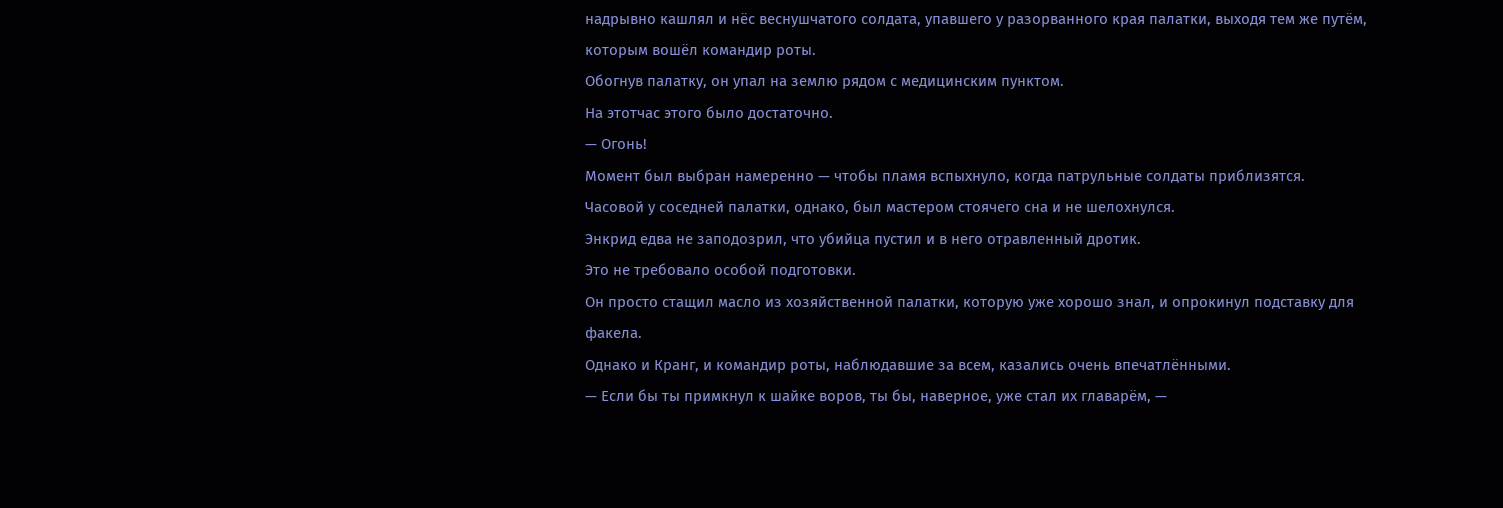надрывно кашлял и нёс веснушчатого солдата, упавшего у разорванного края палатки, выходя тем же путём, которым вошёл командир роты.
Обогнув палатку, он упал на землю рядом с медицинским пунктом.
На этотчас этого было достаточно.
— Огонь!
Момент был выбран намеренно — чтобы пламя вспыхнуло, когда патрульные солдаты приблизятся.
Часовой у соседней палатки, однако, был мастером стоячего сна и не шелохнулся.
Энкрид едва не заподозрил, что убийца пустил и в него отравленный дротик.
Это не требовало особой подготовки.
Он просто стащил масло из хозяйственной палатки, которую уже хорошо знал, и опрокинул подставку для факела.
Однако и Кранг, и командир роты, наблюдавшие за всем, казались очень впечатлёнными.
— Если бы ты примкнул к шайке воров, ты бы, наверное, уже стал их главарём, —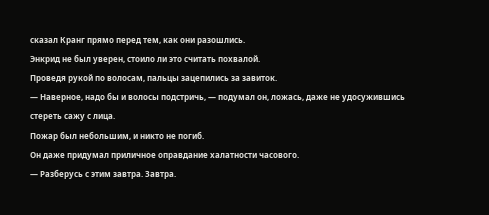сказал Кранг прямо перед тем, как они разошлись.
Энкрид не был уверен, стоило ли это считать похвалой.
Проведя рукой по волосам, пальцы зацепились за завиток.
— Наверное, надо бы и волосы подстричь, — подумал он, ложась, даже не удосужившись стереть сажу с лица.
Пожар был небольшим, и никто не погиб.
Он даже придумал приличное оправдание халатности часового.
— Разберусь с этим завтра. Завтра.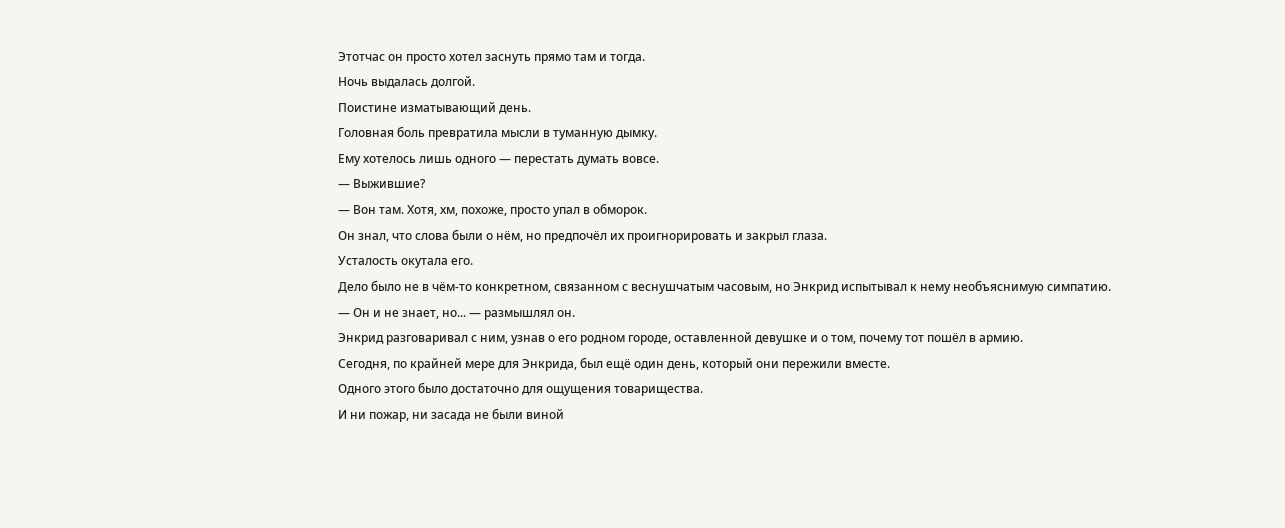Этотчас он просто хотел заснуть прямо там и тогда.
Ночь выдалась долгой.
Поистине изматывающий день.
Головная боль превратила мысли в туманную дымку.
Ему хотелось лишь одного — перестать думать вовсе.
— Выжившие?
— Вон там. Хотя, хм, похоже, просто упал в обморок.
Он знал, что слова были о нём, но предпочёл их проигнорировать и закрыл глаза.
Усталость окутала его.
Дело было не в чём-то конкретном, связанном с веснушчатым часовым, но Энкрид испытывал к нему необъяснимую симпатию.
— Он и не знает, но... — размышлял он.
Энкрид разговаривал с ним, узнав о его родном городе, оставленной девушке и о том, почему тот пошёл в армию.
Сегодня, по крайней мере для Энкрида, был ещё один день, который они пережили вместе.
Одного этого было достаточно для ощущения товарищества.
И ни пожар, ни засада не были виной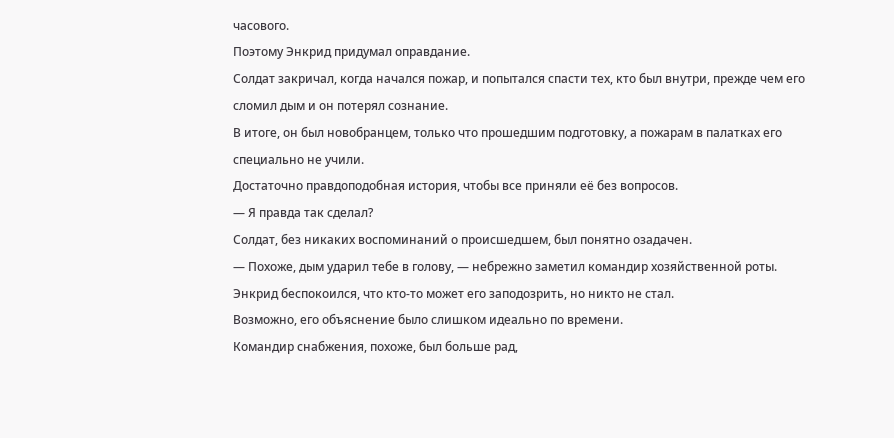часового.
Поэтому Энкрид придумал оправдание.
Солдат закричал, когда начался пожар, и попытался спасти тех, кто был внутри, прежде чем его сломил дым и он потерял сознание.
В итоге, он был новобранцем, только что прошедшим подготовку, а пожарам в палатках его специально не учили.
Достаточно правдоподобная история, чтобы все приняли её без вопросов.
— Я правда так сделал?
Солдат, без никаких воспоминаний о происшедшем, был понятно озадачен.
— Похоже, дым ударил тебе в голову, — небрежно заметил командир хозяйственной роты.
Энкрид беспокоился, что кто-то может его заподозрить, но никто не стал.
Возможно, его объяснение было слишком идеально по времени.
Командир снабжения, похоже, был больше рад,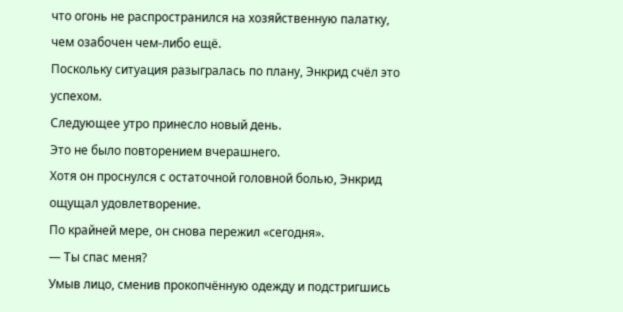что огонь не распространился на хозяйственную палатку, чем озабочен чем-либо ещё.
Поскольку ситуация разыгралась по плану, Энкрид счёл это успехом.
Следующее утро принесло новый день.
Это не было повторением вчерашнего.
Хотя он проснулся с остаточной головной болью, Энкрид ощущал удовлетворение.
По крайней мере, он снова пережил «сегодня».
— Ты спас меня?
Умыв лицо, сменив прокопчённую одежду и подстригшись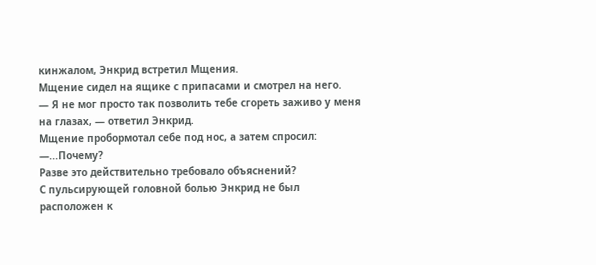кинжалом, Энкрид встретил Мщения.
Мщение сидел на ящике с припасами и смотрел на него.
— Я не мог просто так позволить тебе сгореть заживо у меня на глазах, — ответил Энкрид.
Мщение пробормотал себе под нос, а затем спросил: —...Почему?
Разве это действительно требовало объяснений?
С пульсирующей головной болью Энкрид не был расположен к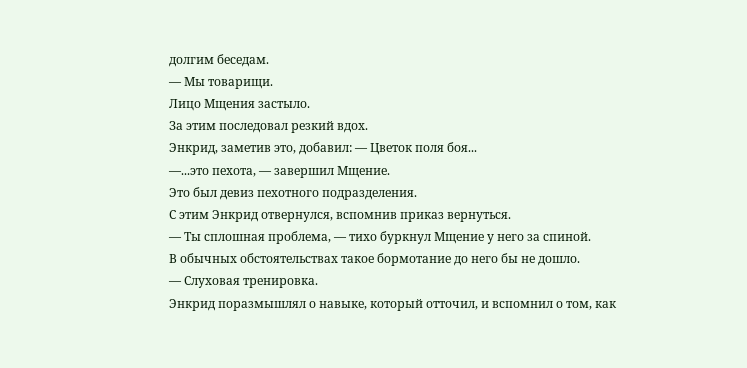долгим беседам.
— Мы товарищи.
Лицо Мщения застыло.
За этим последовал резкий вдох.
Энкрид, заметив это, добавил: — Цветок поля боя...
—...это пехота, — завершил Мщение.
Это был девиз пехотного подразделения.
С этим Энкрид отвернулся, вспомнив приказ вернуться.
— Ты сплошная проблема, — тихо буркнул Мщение у него за спиной.
В обычных обстоятельствах такое бормотание до него бы не дошло.
— Слуховая тренировка.
Энкрид поразмышлял о навыке, который отточил, и вспомнил о том, как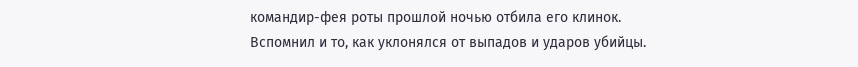командир-фея роты прошлой ночью отбила его клинок.
Вспомнил и то, как уклонялся от выпадов и ударов убийцы.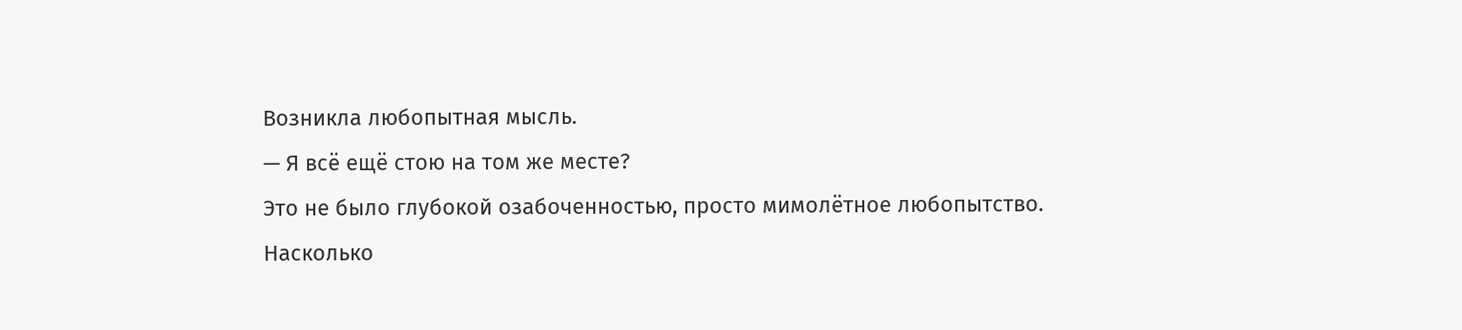Возникла любопытная мысль.
— Я всё ещё стою на том же месте?
Это не было глубокой озабоченностью, просто мимолётное любопытство.
Насколько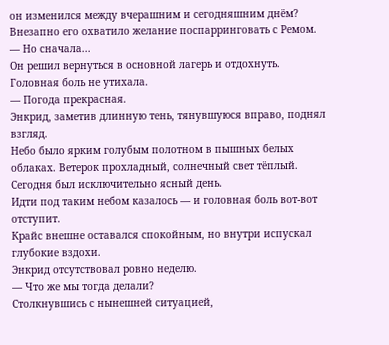он изменился между вчерашним и сегодняшним днём?
Внезапно его охватило желание поспарринговать с Ремом.
— Но сначала...
Он решил вернуться в основной лагерь и отдохнуть.
Головная боль не утихала.
— Погода прекрасная.
Энкрид, заметив длинную тень, тянувшуюся вправо, поднял взгляд.
Небо было ярким голубым полотном в пышных белых облаках. Ветерок прохладный, солнечный свет тёплый.
Сегодня был исключительно ясный день.
Идти под таким небом казалось — и головная боль вот-вот отступит.
Крайс внешне оставался спокойным, но внутри испускал глубокие вздохи.
Энкрид отсутствовал ровно неделю.
— Что же мы тогда делали?
Столкнувшись с нынешней ситуацией,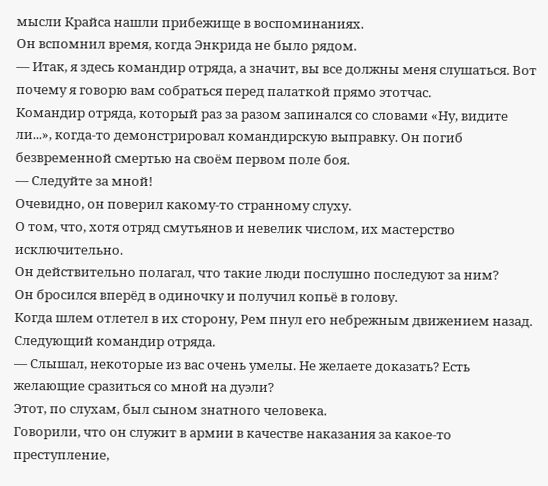мысли Крайса нашли прибежище в воспоминаниях.
Он вспомнил время, когда Энкрида не было рядом.
— Итак, я здесь командир отряда, а значит, вы все должны меня слушаться. Вот почему я говорю вам собраться перед палаткой прямо этотчас.
Командир отряда, который раз за разом запинался со словами «Ну, видите ли...», когда-то демонстрировал командирскую выправку. Он погиб безвременной смертью на своём первом поле боя.
— Следуйте за мной!
Очевидно, он поверил какому-то странному слуху.
О том, что, хотя отряд смутьянов и невелик числом, их мастерство исключительно.
Он действительно полагал, что такие люди послушно последуют за ним?
Он бросился вперёд в одиночку и получил копьё в голову.
Когда шлем отлетел в их сторону, Рем пнул его небрежным движением назад.
Следующий командир отряда.
— Слышал, некоторые из вас очень умелы. Не желаете доказать? Есть желающие сразиться со мной на дуэли?
Этот, по слухам, был сыном знатного человека.
Говорили, что он служит в армии в качестве наказания за какое-то преступление,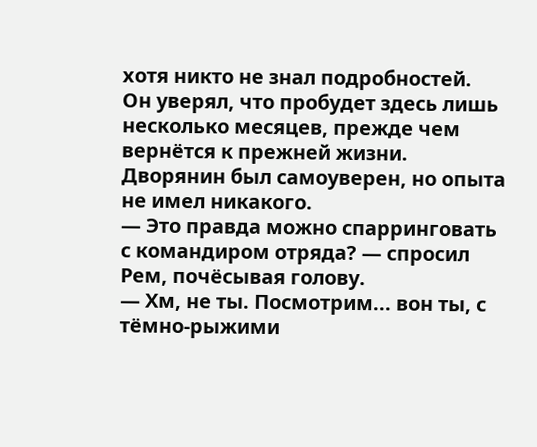хотя никто не знал подробностей.
Он уверял, что пробудет здесь лишь несколько месяцев, прежде чем вернётся к прежней жизни.
Дворянин был самоуверен, но опыта не имел никакого.
— Это правда можно спарринговать с командиром отряда? — спросил Рем, почёсывая голову.
— Хм, не ты. Посмотрим... вон ты, с тёмно-рыжими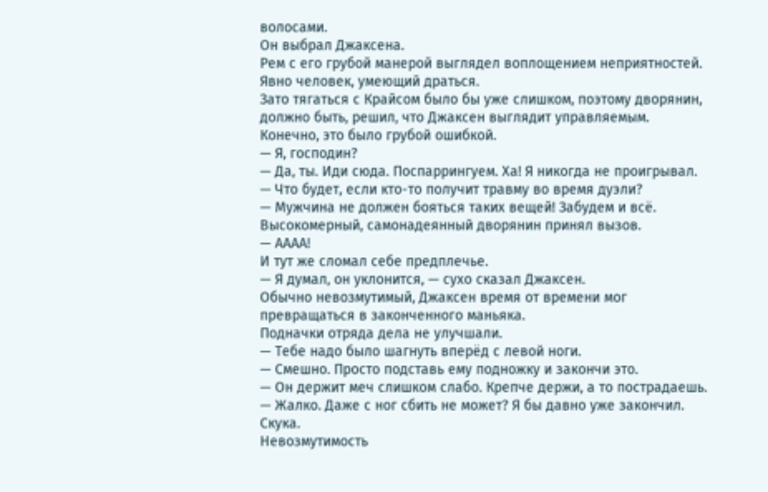волосами.
Он выбрал Джаксена.
Рем с его грубой манерой выглядел воплощением неприятностей.
Явно человек, умеющий драться.
Зато тягаться с Крайсом было бы уже слишком, поэтому дворянин, должно быть, решил, что Джаксен выглядит управляемым.
Конечно, это было грубой ошибкой.
— Я, господин?
— Да, ты. Иди сюда. Поспаррингуем. Ха! Я никогда не проигрывал.
— Что будет, если кто-то получит травму во время дуэли?
— Мужчина не должен бояться таких вещей! Забудем и всё.
Высокомерный, самонадеянный дворянин принял вызов.
— АААА!
И тут же сломал себе предплечье.
— Я думал, он уклонится, — сухо сказал Джаксен.
Обычно невозмутимый, Джаксен время от времени мог превращаться в законченного маньяка.
Подначки отряда дела не улучшали.
— Тебе надо было шагнуть вперёд с левой ноги.
— Смешно. Просто подставь ему подножку и закончи это.
— Он держит меч слишком слабо. Крепче держи, а то пострадаешь.
— Жалко. Даже с ног сбить не может? Я бы давно уже закончил. Скука.
Невозмутимость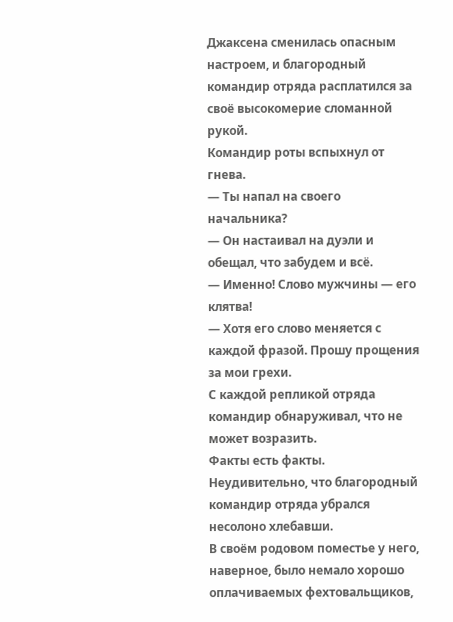Джаксена сменилась опасным настроем, и благородный командир отряда расплатился за своё высокомерие сломанной рукой.
Командир роты вспыхнул от гнева.
— Ты напал на своего начальника?
— Он настаивал на дуэли и обещал, что забудем и всё.
— Именно! Слово мужчины — его клятва!
— Хотя его слово меняется с каждой фразой. Прошу прощения за мои грехи.
С каждой репликой отряда командир обнаруживал, что не может возразить.
Факты есть факты.
Неудивительно, что благородный командир отряда убрался несолоно хлебавши.
В своём родовом поместье у него, наверное, было немало хорошо оплачиваемых фехтовальщиков,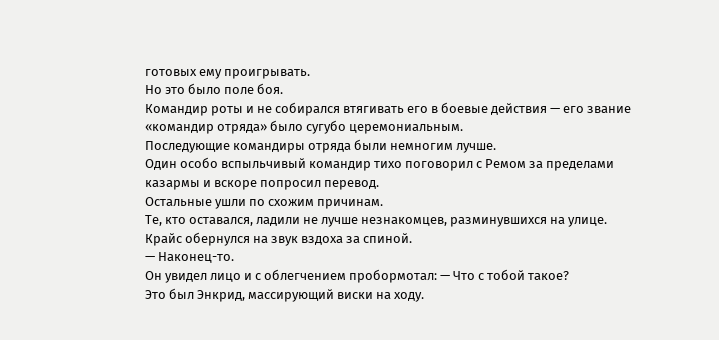готовых ему проигрывать.
Но это было поле боя.
Командир роты и не собирался втягивать его в боевые действия — его звание «командир отряда» было сугубо церемониальным.
Последующие командиры отряда были немногим лучше.
Один особо вспыльчивый командир тихо поговорил с Ремом за пределами казармы и вскоре попросил перевод.
Остальные ушли по схожим причинам.
Те, кто оставался, ладили не лучше незнакомцев, разминувшихся на улице.
Крайс обернулся на звук вздоха за спиной.
— Наконец-то.
Он увидел лицо и с облегчением пробормотал: — Что с тобой такое?
Это был Энкрид, массирующий виски на ходу.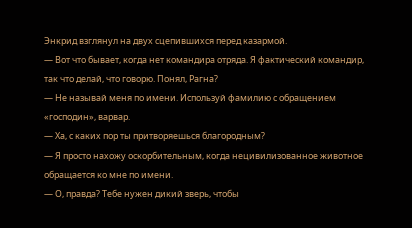Энкрид взглянул на двух сцепившихся перед казармой.
— Вот что бывает, когда нет командира отряда. Я фактический командир, так что делай, что говорю. Понял, Рагна?
— Не называй меня по имени. Используй фамилию с обращением «господин», варвар.
— Ха, с каких пор ты притворяешься благородным?
— Я просто нахожу оскорбительным, когда нецивилизованное животное обращается ко мне по имени.
— О, правда? Тебе нужен дикий зверь, чтобы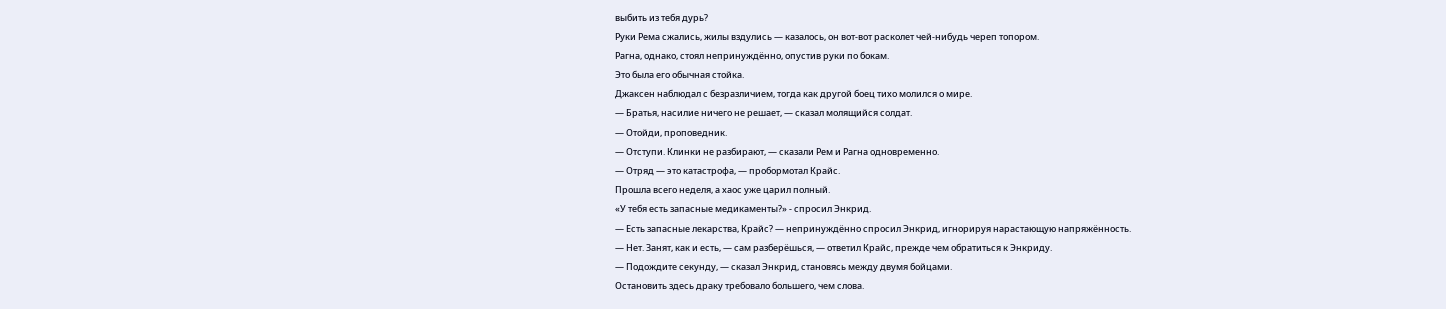выбить из тебя дурь?
Руки Рема сжались, жилы вздулись — казалось, он вот-вот расколет чей-нибудь череп топором.
Рагна, однако, стоял непринуждённо, опустив руки по бокам.
Это была его обычная стойка.
Джаксен наблюдал с безразличием, тогда как другой боец тихо молился о мире.
— Братья, насилие ничего не решает, — сказал молящийся солдат.
— Отойди, проповедник.
— Отступи. Клинки не разбирают, — сказали Рем и Рагна одновременно.
— Отряд — это катастрофа, — пробормотал Крайс.
Прошла всего неделя, а хаос уже царил полный.
«У тебя есть запасные медикаменты?» - спросил Энкрид.
— Есть запасные лекарства, Крайс? — непринуждённо спросил Энкрид, игнорируя нарастающую напряжённость.
— Нет. Занят, как и есть, — сам разберёшься, — ответил Крайс, прежде чем обратиться к Энкриду.
— Подождите секунду, — сказал Энкрид, становясь между двумя бойцами.
Остановить здесь драку требовало большего, чем слова.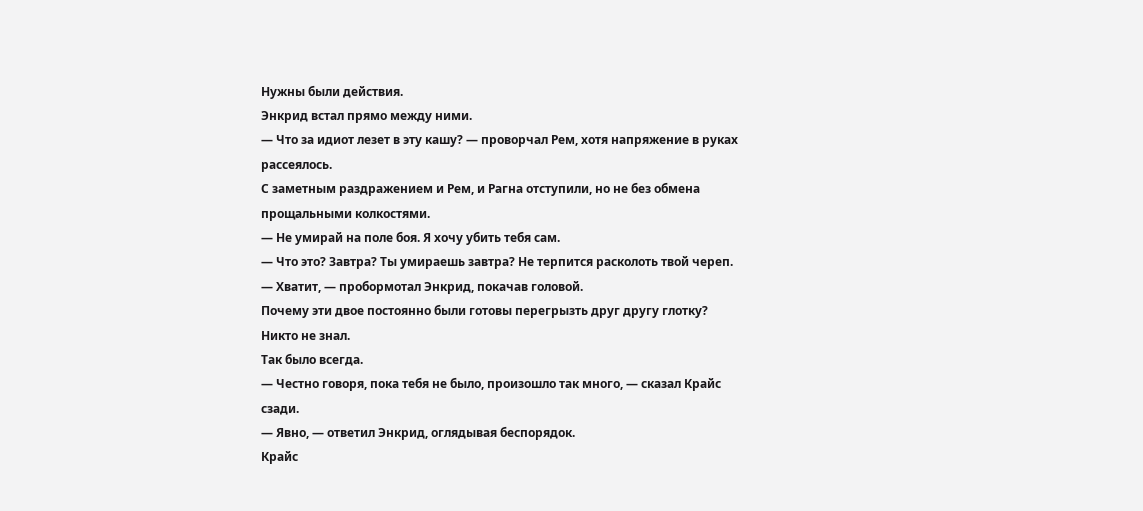Нужны были действия.
Энкрид встал прямо между ними.
— Что за идиот лезет в эту кашу? — проворчал Рем, хотя напряжение в руках рассеялось.
С заметным раздражением и Рем, и Рагна отступили, но не без обмена прощальными колкостями.
— Не умирай на поле боя. Я хочу убить тебя сам.
— Что это? Завтра? Ты умираешь завтра? Не терпится расколоть твой череп.
— Хватит, — пробормотал Энкрид, покачав головой.
Почему эти двое постоянно были готовы перегрызть друг другу глотку?
Никто не знал.
Так было всегда.
— Честно говоря, пока тебя не было, произошло так много, — сказал Крайс сзади.
— Явно, — ответил Энкрид, оглядывая беспорядок.
Крайс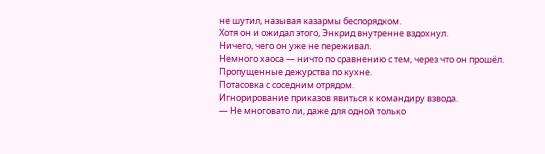не шутил, называя казармы беспорядком.
Хотя он и ожидал этого, Энкрид внутренне вздохнул.
Ничего, чего он уже не переживал.
Немного хаоса — ничто по сравнению с тем, через что он прошёл.
Пропущенные дежурства по кухне.
Потасовка с соседним отрядом.
Игнорирование приказов явиться к командиру взвода.
— Не многовато ли, даже для одной только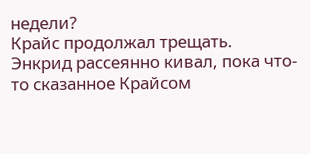недели?
Крайс продолжал трещать.
Энкрид рассеянно кивал, пока что-то сказанное Крайсом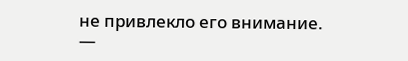не привлекло его внимание.
—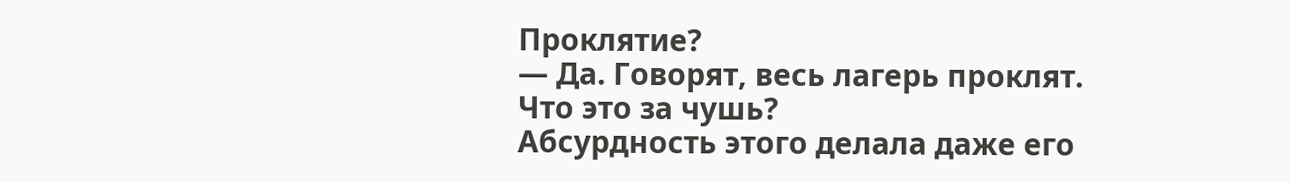Проклятие?
— Да. Говорят, весь лагерь проклят.
Что это за чушь?
Абсурдность этого делала даже его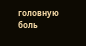головную боль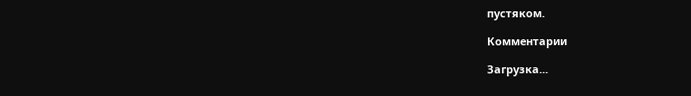пустяком.

Комментарии

Загрузка...